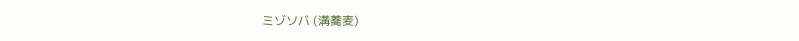ミゾソバ (溝蕎麦)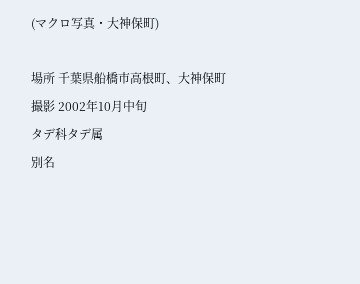(マクロ写真・大神保町)

場所 千葉県船橋市高根町、大神保町
撮影 2002年10月中旬
タデ科タデ属
別名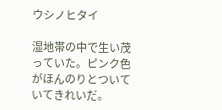ウシノヒタイ

湿地帯の中で生い茂っていた。ピンク色がほんのりとついていてきれいだ。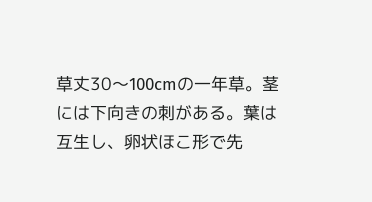草丈30〜100cmの一年草。茎には下向きの刺がある。葉は互生し、卵状ほこ形で先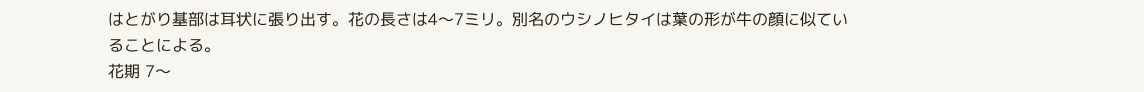はとがり基部は耳状に張り出す。花の長さは4〜7ミリ。別名のウシノヒタイは葉の形が牛の顔に似ていることによる。
花期 7〜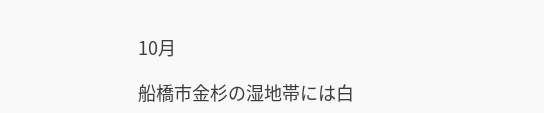10月

船橋市金杉の湿地帯には白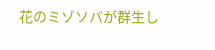花のミゾソバが群生し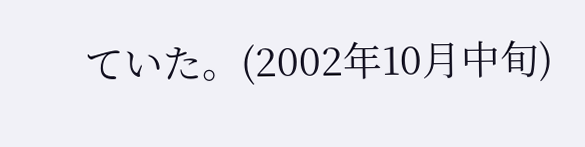ていた。(2002年10月中旬)